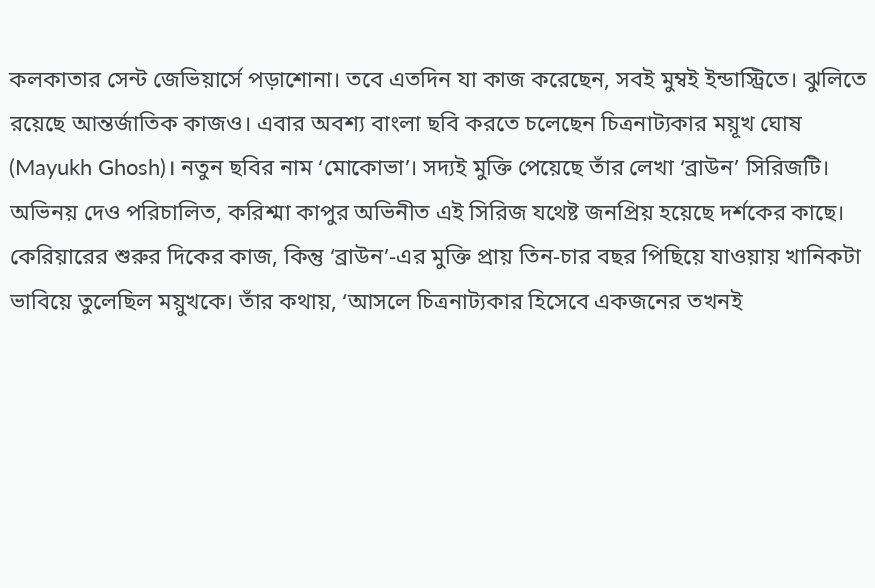কলকাতার সেন্ট জেভিয়ার্সে পড়াশোনা। তবে এতদিন যা কাজ করেছেন, সবই মুম্বই ইন্ডাস্ট্রিতে। ঝুলিতে রয়েছে আন্তর্জাতিক কাজও। এবার অবশ্য বাংলা ছবি করতে চলেছেন চিত্রনাট্যকার ময়ূখ ঘোষ (Mayukh Ghosh)। নতুন ছবির নাম ‘মোকোভা’। সদ্যই মুক্তি পেয়েছে তাঁর লেখা ‘ব্রাউন’ সিরিজটি। অভিনয় দেও পরিচালিত, করিশ্মা কাপুর অভিনীত এই সিরিজ যথেষ্ট জনপ্রিয় হয়েছে দর্শকের কাছে।
কেরিয়ারের শুরুর দিকের কাজ, কিন্তু ‘ব্রাউন’-এর মুক্তি প্রায় তিন-চার বছর পিছিয়ে যাওয়ায় খানিকটা ভাবিয়ে তুলেছিল ময়ুখকে। তাঁর কথায়, ‘আসলে চিত্রনাট্যকার হিসেবে একজনের তখনই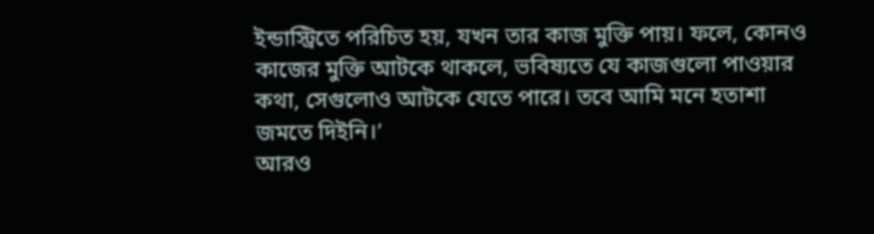ইন্ডাস্ট্রিতে পরিচিত হয়, যখন তার কাজ মুক্তি পায়। ফলে, কোনও কাজের মুক্তি আটকে থাকলে, ভবিষ্যতে যে কাজগুলো পাওয়ার কথা, সেগুলোও আটকে যেতে পারে। তবে আমি মনে হতাশা জমতে দিইনি।’
আরও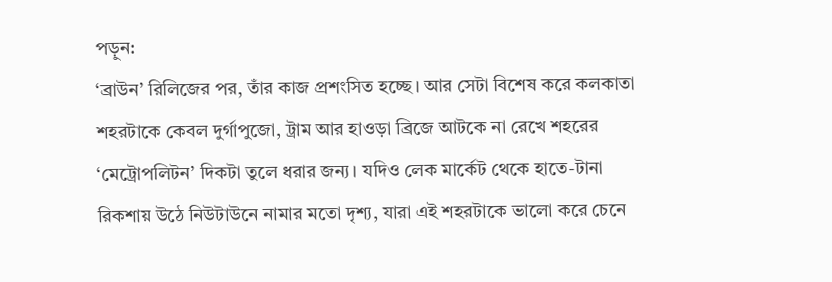পড়ুন:
‘ব্রাউন’ রিলিজের পর, তাঁর কাজ প্রশংসিত হচ্ছে। আর সেটা বিশেষ করে কলকাতা শহরটাকে কেবল দুর্গাপুজো, ট্রাম আর হাওড়া ব্রিজে আটকে না রেখে শহরের ‘মেট্রোপলিটন’ দিকটা তুলে ধরার জন্য। যদিও লেক মার্কেট থেকে হাতে-টানা রিকশায় উঠে নিউটাউনে নামার মতো দৃশ্য, যারা এই শহরটাকে ভালো করে চেনে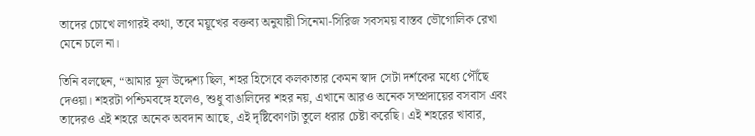তাদের চোখে লাগারই কথা, তবে ময়ূখের বক্তব্য অনুযায়ী সিনেমা-সিরিজ সবসময় বাস্তব ভৌগোলিক রেখা মেনে চলে না।

তিনি বলছেন, “আমার মূল উদ্দেশ্য ছিল, শহর হিসেবে কলকাতার কেমন স্বাদ সেটা দর্শকের মধ্যে পৌঁছে দেওয়া। শহরটা পশ্চিমবঙ্গে হলেও, শুধু বাঙালিদের শহর নয়, এখানে আরও অনেক সম্প্রদায়ের বসবাস এবং তাদেরও এই শহরে অনেক অবদান আছে, এই দৃষ্টিকোণটা তুলে ধরার চেষ্টা করেছি। এই শহরের খাবার,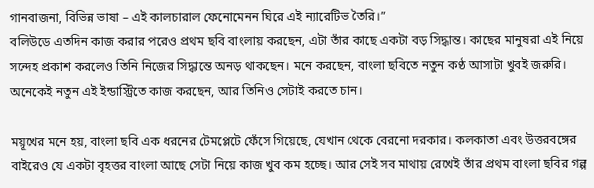গানবাজনা, বিভিন্ন ভাষা – এই কালচারাল ফেনোমেনন ঘিরে এই ন্যারেটিভ তৈরি।”
বলিউডে এতদিন কাজ করার পরেও প্রথম ছবি বাংলায় করছেন, এটা তাঁর কাছে একটা বড় সিদ্ধান্ত। কাছের মানুষরা এই নিয়ে সন্দেহ প্রকাশ করলেও তিনি নিজের সিদ্ধান্তে অনড় থাকছেন। মনে করছেন, বাংলা ছবিতে নতুন কণ্ঠ আসাটা খুবই জরুরি। অনেকেই নতুন এই ইন্ডাস্ট্রিতে কাজ করছেন, আর তিনিও সেটাই করতে চান।

ময়ূখের মনে হয়, বাংলা ছবি এক ধরনের টেমপ্লেটে ফেঁসে গিয়েছে, যেখান থেকে বেরনো দরকার। কলকাতা এবং উত্তরবঙ্গের বাইরেও যে একটা বৃহত্তর বাংলা আছে সেটা নিয়ে কাজ খুব কম হচ্ছে। আর সেই সব মাথায় রেখেই তাঁর প্রথম বাংলা ছবির গল্প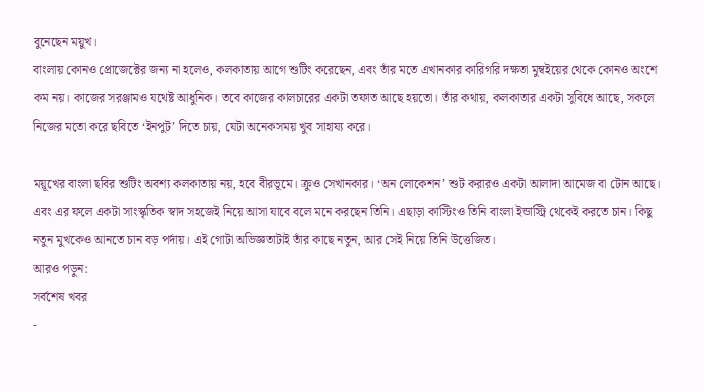বুনেছেন ময়ুখ।
বাংলায় কোনও প্রোজেক্টের জন্য না হলেও, কলকাতায় আগে শুটিং করেছেন, এবং তাঁর মতে এখানকার কারিগরি দক্ষতা মুম্বইয়ের থেকে কোনও অংশে কম নয়। কাজের সরঞ্জামও যথেষ্ট আধুনিক। তবে কাজের কালচারের একটা তফাত আছে হয়তো। তাঁর কথায়, কলকাতার একটা সুবিধে আছে, সকলে নিজের মতো করে ছবিতে ‘ইনপুট’ দিতে চায়, যেটা অনেকসময় খুব সাহায্য করে।

ময়ূখের বাংলা ছবির শুটিং অবশ্য কলকাতায় নয়, হবে বীরভূমে। ক্রুও সেখানকার। ‘অন লোকেশন’ শুট করারও একটা আলাদা আমেজ বা টোন আছে। এবং এর ফলে একটা সাংস্কৃতিক স্বাদ সহজেই নিয়ে আসা যাবে বলে মনে করছেন তিনি। এছাড়া কাস্টিংও তিনি বাংলা ইন্ডাস্ট্রি থেকেই করতে চান। কিছু নতুন মুখকেও আনতে চান বড় পর্দায়। এই গোটা অভিজ্ঞতাটাই তাঁর কাছে নতুন, আর সেই নিয়ে তিনি উত্তেজিত।
আরও পড়ুন:
সর্বশেষ খবর
-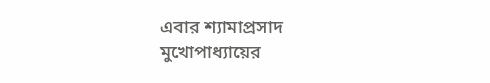এবার শ্যামাপ্রসাদ মুখোপাধ্যায়ের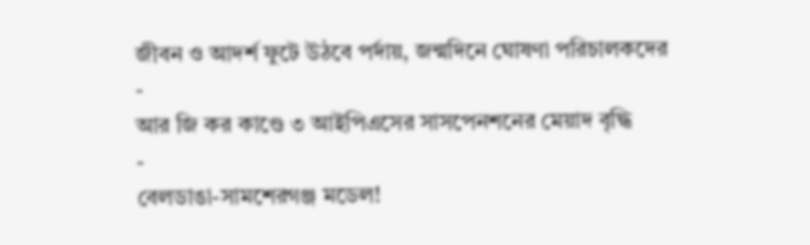জীবন ও আদর্শ ফুটে উঠবে পর্দায়, জন্মদিনে ঘোষণা পরিচালকদের
-
আর জি কর কাণ্ডে ৩ আইপিএসের সাসপেনশনের মেয়াদ বৃদ্ধি
-
বেলডাঙা-সামশেরগঞ্জ মডেল!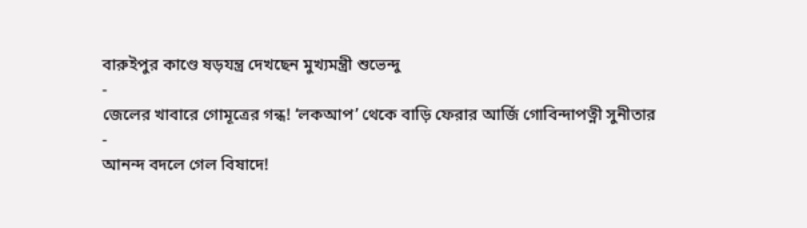বারুইপুর কাণ্ডে ষড়যন্ত্র দেখছেন মুখ্যমন্ত্রী শুভেন্দু
-
জেলের খাবারে গোমূত্রের গন্ধ! ‘লকআপ’ থেকে বাড়ি ফেরার আর্জি গোবিন্দাপত্নী সুনীতার
-
আনন্দ বদলে গেল বিষাদে!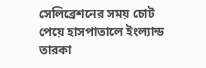সেলিব্রেশনের সময় চোট পেয়ে হাসপাতালে ইংল্যান্ড তারকা